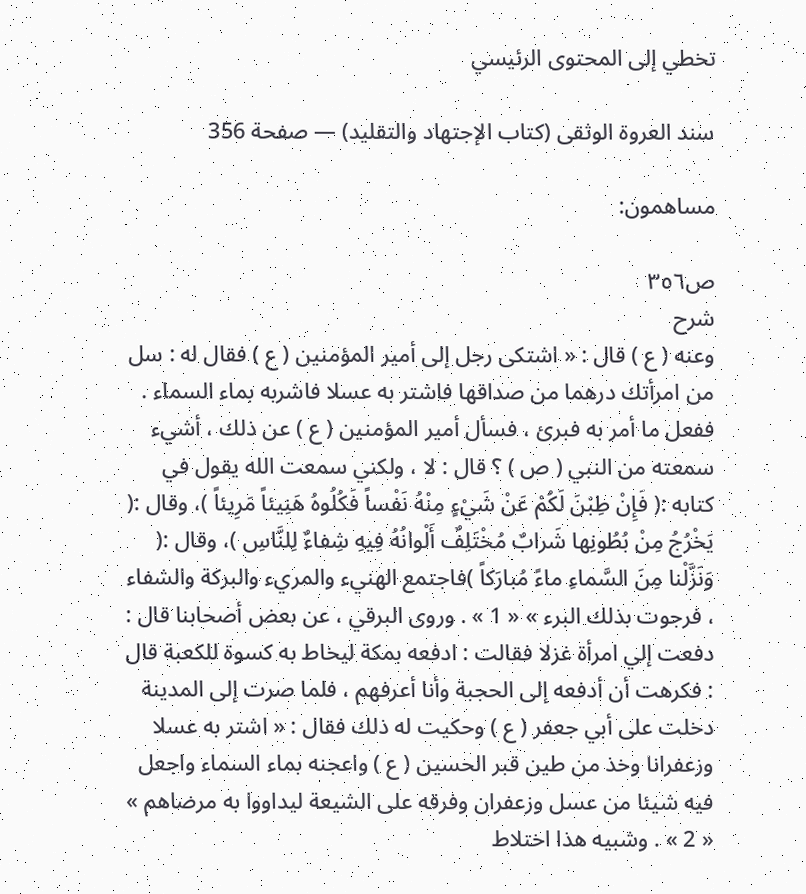تخطي إلى المحتوى الرئيسي

سند العروة الوثقى (كتاب الإجتهاد والتقليد) — صفحة 356

مساهمون:

ص٣٥٦
شرح
وعنه ( ع ) قال : « اشتكى رجل إلى أمير المؤمنين ( ع ) فقال له : سل من امرأتك درهما من صداقها فاشتر به عسلا فاشربه بماء السماء . ففعل ما أمر به فبرئ ، فسأل أمير المؤمنين ( ع ) عن ذلك ، أشيء سمعته من النبي ( ص ) ؟ قال : لا ، ولكني سمعت الله يقول في كتابه :( فَإِنْ طِبْنَ لَكُمْ عَنْ شَيْءٍ مِنْهُ نَفْساً فَكُلُوهُ هَنِيئاً مَرِيئاً )، وقال :( يَخْرُجُ مِنْ بُطُونِها شَرابٌ مُخْتَلِفٌ أَلْوانُهُ فِيهِ شِفاءٌ لِلنَّاسِ )، وقال :( وَنَزَّلْنا مِنَ السَّماءِ ماءً مُبارَكاً )فاجتمع الهنيء والمريء والبركة والشفاء ، فرجوت بذلك البرء » « 1 » . وروى البرقي ، عن بعض أصحابنا قال : دفعت إلي امرأة غزلا فقالت : ادفعه بمكة ليخاط به كسوة للكعبة قال : فكرهت أن أدفعه إلى الحجبة وأنا أعرفهم ، فلما صرت إلى المدينة دخلت على أبي جعفر ( ع ) وحكيت له ذلك فقال : « اشتر به عسلا وزعفرانا وخذ من طين قبر الحسين ( ع ) واعجنه بماء السماء واجعل فيه شيئا من عسل وزعفران وفرقه على الشيعة ليداووا به مرضاهم » « 2 » . وشبيه هذا اختلاط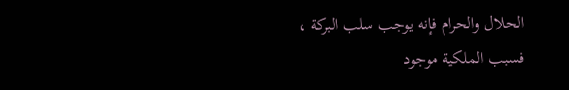الحلال والحرام فإنه يوجب سلب البركة ، فسبب الملكية موجود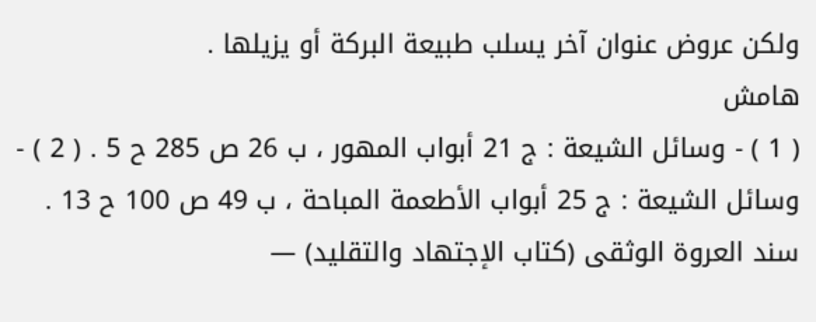ولكن عروض عنوان آخر يسلب طبيعة البركة أو يزيلها .
هامش
( 1 ) - وسائل الشيعة : ج 21 أبواب المهور ، ب 26 ص 285 ح 5 . ( 2 ) - وسائل الشيعة : ج 25 أبواب الأطعمة المباحة ، ب 49 ص 100 ح 13 .
سند العروة الوثقى (كتاب الإجتهاد والتقليد) —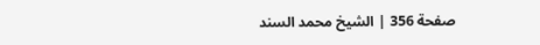صفحة 356 | الشيخ محمد السند